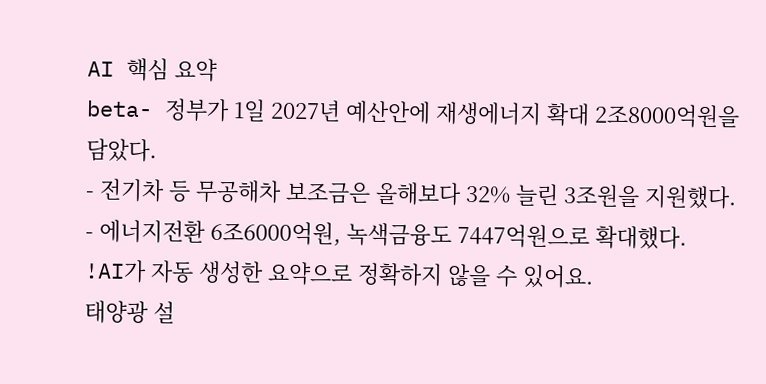AI 핵심 요약
beta- 정부가 1일 2027년 예산안에 재생에너지 확대 2조8000억원을 담았다.
- 전기차 등 무공해차 보조금은 올해보다 32% 늘린 3조원을 지원했다.
- 에너지전환 6조6000억원, 녹색금융도 7447억원으로 확대했다.
!AI가 자동 생성한 요약으로 정확하지 않을 수 있어요.
태양광 설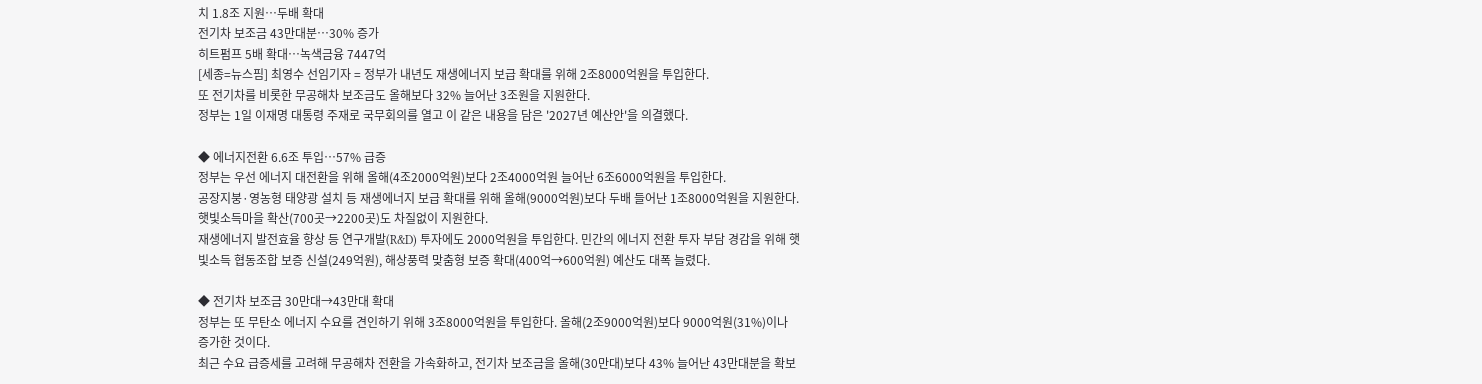치 1.8조 지원…두배 확대
전기차 보조금 43만대분…30% 증가
히트펌프 5배 확대…녹색금융 7447억
[세종=뉴스핌] 최영수 선임기자 = 정부가 내년도 재생에너지 보급 확대를 위해 2조8000억원을 투입한다.
또 전기차를 비롯한 무공해차 보조금도 올해보다 32% 늘어난 3조원을 지원한다.
정부는 1일 이재명 대통령 주재로 국무회의를 열고 이 같은 내용을 담은 '2027년 예산안'을 의결했다.

◆ 에너지전환 6.6조 투입…57% 급증
정부는 우선 에너지 대전환을 위해 올해(4조2000억원)보다 2조4000억원 늘어난 6조6000억원을 투입한다.
공장지붕·영농형 태양광 설치 등 재생에너지 보급 확대를 위해 올해(9000억원)보다 두배 들어난 1조8000억원을 지원한다. 햇빛소득마을 확산(700곳→2200곳)도 차질없이 지원한다.
재생에너지 발전효율 향상 등 연구개발(R&D) 투자에도 2000억원을 투입한다. 민간의 에너지 전환 투자 부담 경감을 위해 햇빛소득 협동조합 보증 신설(249억원), 해상풍력 맞춤형 보증 확대(400억→600억원) 예산도 대폭 늘렸다.

◆ 전기차 보조금 30만대→43만대 확대
정부는 또 무탄소 에너지 수요를 견인하기 위해 3조8000억원을 투입한다. 올해(2조9000억원)보다 9000억원(31%)이나 증가한 것이다.
최근 수요 급증세를 고려해 무공해차 전환을 가속화하고, 전기차 보조금을 올해(30만대)보다 43% 늘어난 43만대분을 확보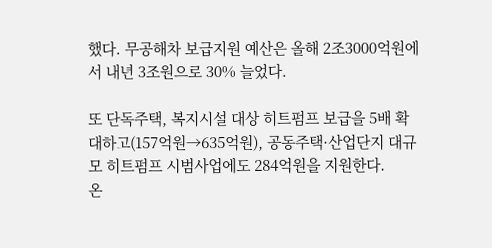했다. 무공해차 보급지원 예산은 올해 2조3000억원에서 내년 3조원으로 30% 늘었다.

또 단독주택, 복지시설 대상 히트펌프 보급을 5배 확대하고(157억원→635억원), 공동주택·산업단지 대규모 히트펌프 시범사업에도 284억원을 지원한다.
온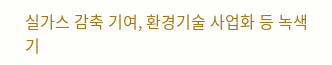실가스 감축 기여, 환경기술 사업화 등 녹색 기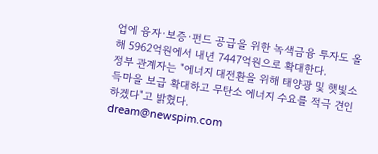업에 융자·보증·펀드 공급을 위한 녹색금융 투자도 올해 5962억원에서 내년 7447억원으로 확대한다.
정부 관계자는 "에너지 대전환을 위해 태양광 및 햇빛소득마을 보급 확대하고 무탄소 에너지 수요를 적극 견인하겠다"고 밝혔다.
dream@newspim.com